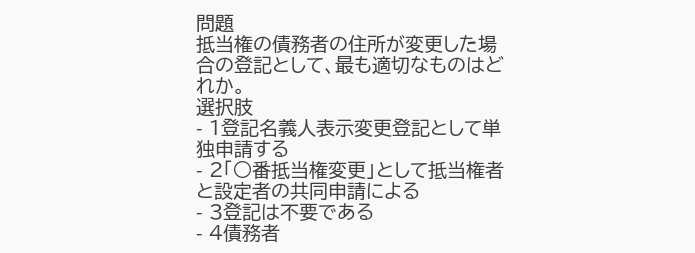問題
抵当権の債務者の住所が変更した場合の登記として、最も適切なものはどれか。
選択肢
- 1登記名義人表示変更登記として単独申請する
- 2「○番抵当権変更」として抵当権者と設定者の共同申請による
- 3登記は不要である
- 4債務者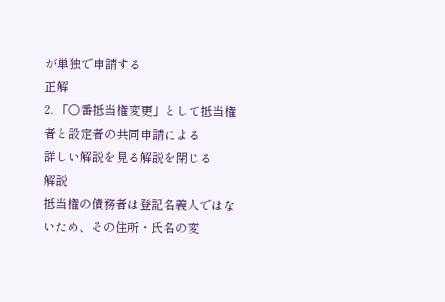が単独で申請する
正解
2. 「○番抵当権変更」として抵当権者と設定者の共同申請による
詳しい解説を見る解説を閉じる
解説
抵当権の債務者は登記名義人ではないため、その住所・氏名の変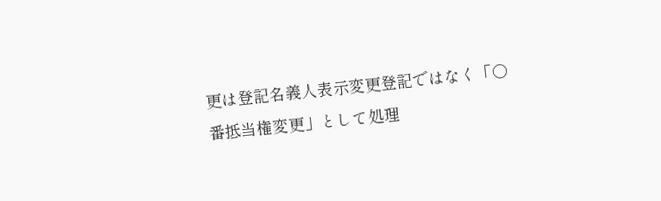更は登記名義人表示変更登記ではなく「○番抵当権変更」として処理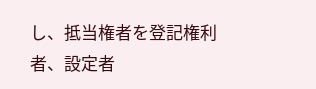し、抵当権者を登記権利者、設定者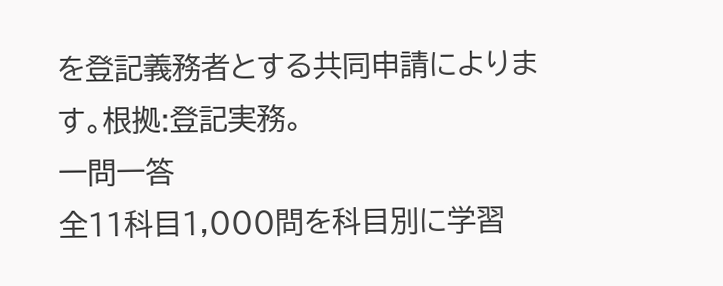を登記義務者とする共同申請によります。根拠:登記実務。
一問一答
全11科目1,000問を科目別に学習